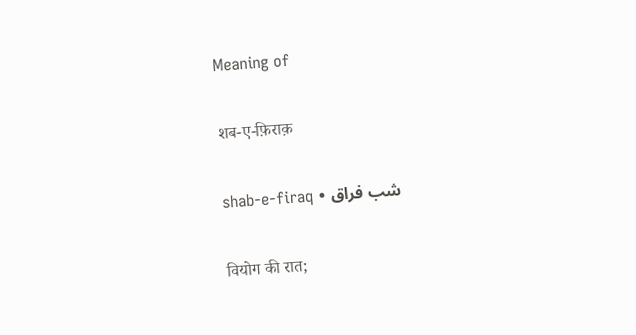Meaning of

शब-ए-फ़िराक़

shab-e-firaq • شب فراق

वियोग की रात;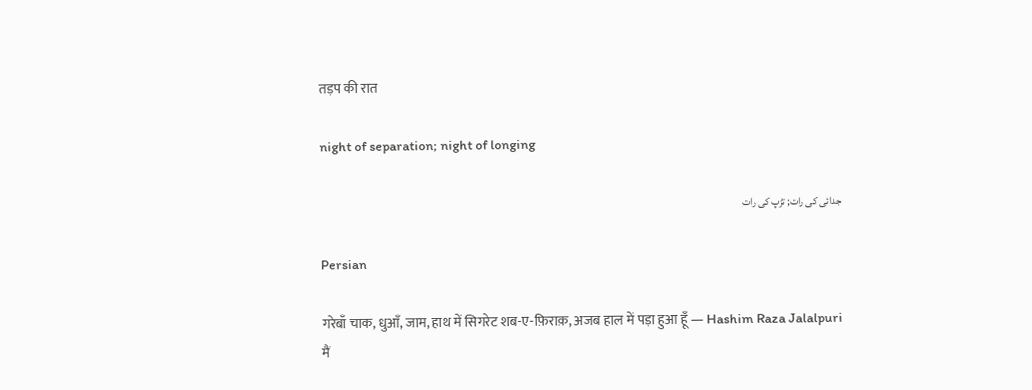तड़प की रात

night of separation; night of longing

جدائی کی رات; تڑپ کی رات

Persian

गरेबाँ चाक, धुआँ, जाम, हाथ में सिगरेट शब-ए-फ़िराक़, अजब हाल में पड़ा हुआ हूँ — Hashim Raza Jalalpuri
मैं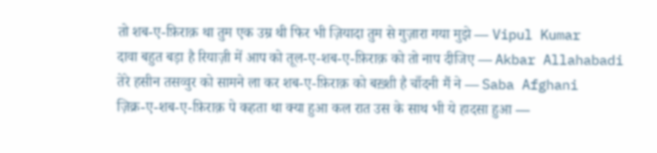तो शब-ए-फ़िराक़ था तुम एक उम्र थी फिर भी ज़ियादा तुम से गुज़ारा गया मुझे — Vipul Kumar
दावा बहुत बड़ा है रियाज़ी में आप को तूल-ए-शब-ए-फ़िराक़ को तो नाप दीजिए — Akbar Allahabadi
तेरे हसीन तसव्वुर को सामने ला कर शब-ए-फ़िराक़ को बख़्शी है चाँदनी मैं ने — Saba Afghani
ज़िक्र-ए-शब-ए-फ़िराक़ पे कहता था क्या हुआ कल रात उस के साथ भी ये हादसा हुआ —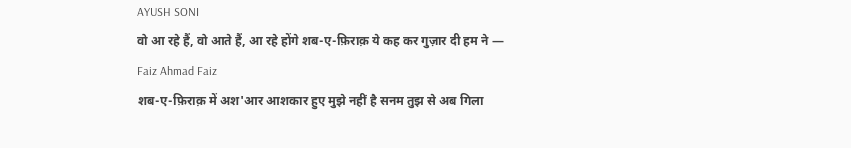AYUSH SONI
वो आ रहे हैं, वो आते हैं, आ रहे होंगे शब-ए-फ़िराक़ ये कह कर गुज़ार दी हम ने — Faiz Ahmad Faiz
शब-ए-फ़िराक़ में अश'आर आशकार हुए मुझे नहीं है सनम तुझ से अब गिला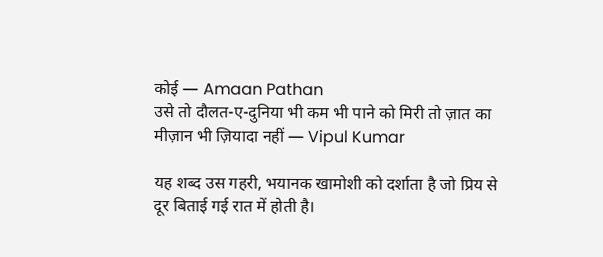कोई — Amaan Pathan
उसे तो दौलत-ए-दुनिया भी कम भी पाने को मिरी तो ज़ात का मीज़ान भी ज़ियादा नहीं — Vipul Kumar

यह शब्द उस गहरी, भयानक खामोशी को दर्शाता है जो प्रिय से दूर बिताई गई रात में होती है।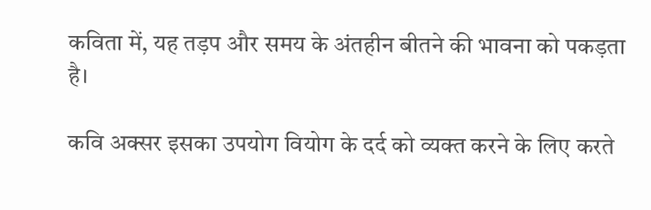कविता में, यह तड़प और समय के अंतहीन बीतने की भावना को पकड़ता है।

कवि अक्सर इसका उपयोग वियोग के दर्द को व्यक्त करने के लिए करते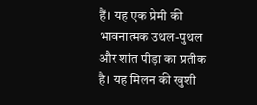हैं। यह एक प्रेमी की भावनात्मक उथल-पुथल और शांत पीड़ा का प्रतीक है। यह मिलन की खुशी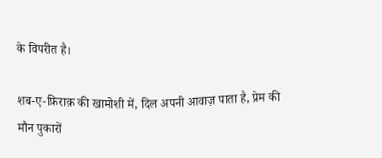के विपरीत है।

शब-ए-फ़िराक़ की खामोशी में, दिल अपनी आवाज़ पाता है, प्रेम की मौन पुकारों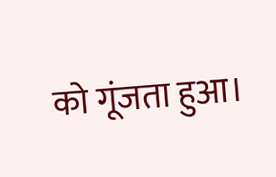को गूंजता हुआ।